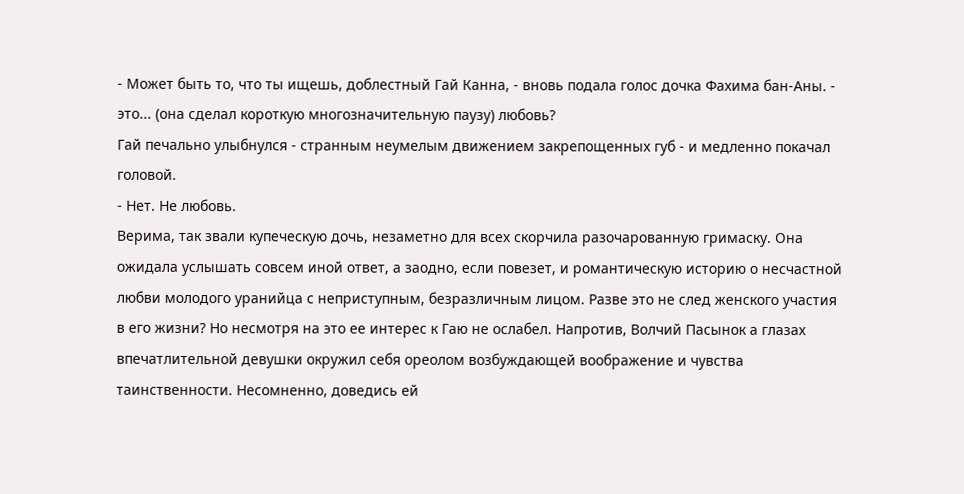- Может быть то, что ты ищешь, доблестный Гай Канна, - вновь подала голос дочка Фахима бан-Аны. - это... (она сделал короткую многозначительную паузу) любовь?
Гай печально улыбнулся - странным неумелым движением закрепощенных губ - и медленно покачал головой.
- Нет. Не любовь.
Верима, так звали купеческую дочь, незаметно для всех скорчила разочарованную гримаску. Она ожидала услышать совсем иной ответ, а заодно, если повезет, и романтическую историю о несчастной любви молодого уранийца с неприступным, безразличным лицом. Разве это не след женского участия в его жизни? Но несмотря на это ее интерес к Гаю не ослабел. Напротив, Волчий Пасынок а глазах впечатлительной девушки окружил себя ореолом возбуждающей воображение и чувства таинственности. Несомненно, доведись ей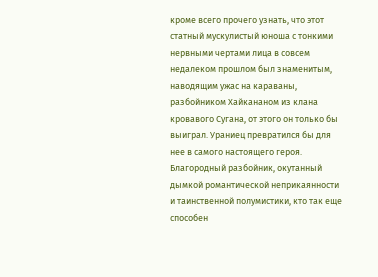кроме всего прочего узнать, что этот статный мускулистый юноша с тонкими нервными чертами лица в совсем недалеком прошлом был знаменитым, наводящим ужас на караваны, разбойником Хайкананом из клана кровавого Сугана, от этого он только бы выиграл. Ураниец превратился бы для нее в самого настоящего героя. Благородный разбойник, окутанный дымкой романтической неприкаянности и таинственной полумистики, кто так еще способен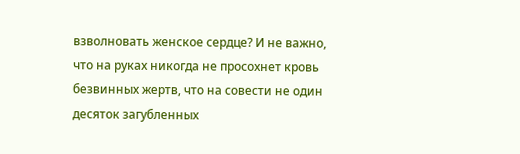взволновать женское сердце? И не важно, что на руках никогда не просохнет кровь безвинных жертв, что на совести не один десяток загубленных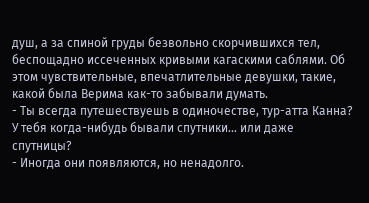душ, а за спиной груды безвольно скорчившихся тел, беспощадно иссеченных кривыми кагаскими саблями. Об этом чувствительные, впечатлительные девушки, такие, какой была Верима как-то забывали думать.
- Ты всегда путешествуешь в одиночестве, тур-атта Канна? У тебя когда-нибудь бывали спутники... или даже спутницы?
- Иногда они появляются, но ненадолго.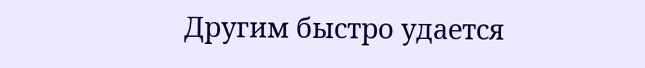Другим быстро удается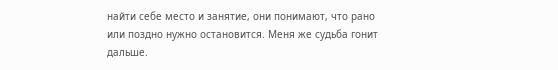найти себе место и занятие, они понимают, что рано или поздно нужно остановится. Меня же судьба гонит дальше.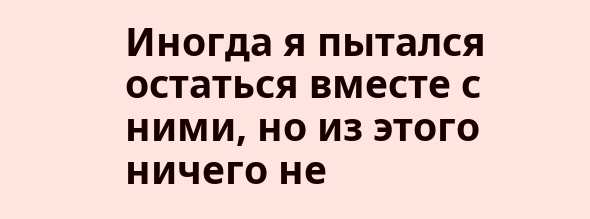Иногда я пытался остаться вместе с ними, но из этого ничего не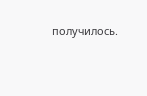получилось.